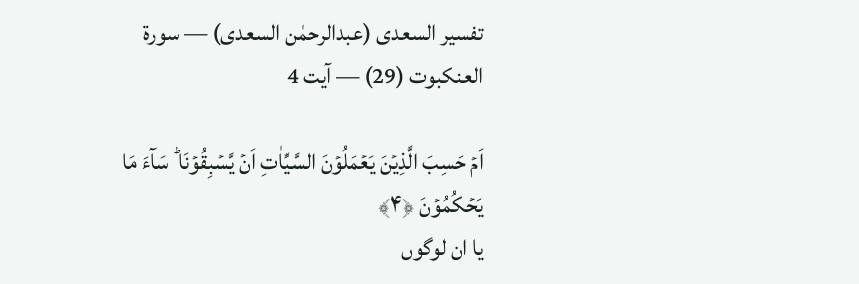تفسیر السعدی (عبدالرحمٰن السعدی) — سورۃ العنكبوت (29) — آیت 4

اَمۡ حَسِبَ الَّذِیۡنَ یَعۡمَلُوۡنَ السَّیِّاٰتِ اَنۡ یَّسۡبِقُوۡنَا ؕ سَآءَ مَا یَحۡکُمُوۡنَ ﴿۴﴾
یا ان لوگوں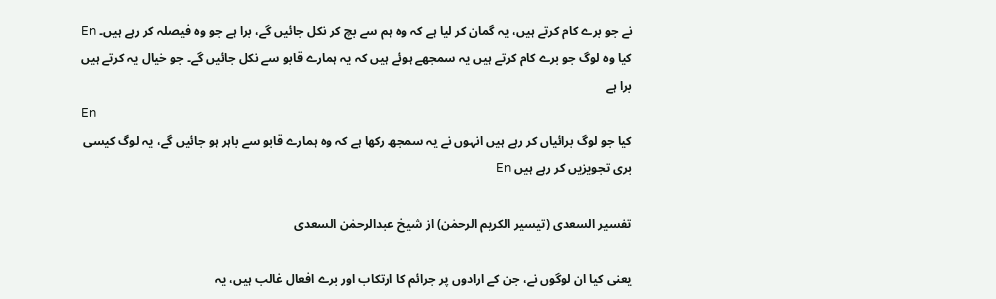نے جو برے کام کرتے ہیں، یہ گمان کر لیا ہے کہ وہ ہم سے بچ کر نکل جائیں گے، برا ہے جو وہ فیصلہ کر رہے ہیں۔ En
کیا وہ لوگ جو برے کام کرتے ہیں یہ سمجھے ہوئے ہیں کہ یہ ہمارے قابو سے نکل جائیں گے۔ جو خیال یہ کرتے ہیں برا ہے
En
کیا جو لوگ برائیاں کر رہے ہیں انہوں نے یہ سمجھ رکھا ہے کہ وه ہمارے قابو سے باہر ہو جائیں گے، یہ لوگ کیسی بری تجویزیں کر رہے ہیں En

تفسیر السعدی (تیسیر الکریم الرحمٰن) از شیخ عبدالرحمٰن السعدی

یعنی کیا ان لوگوں نے، جن کے ارادوں پر جرائم کا ارتکاب اور برے افعال غالب ہیں، یہ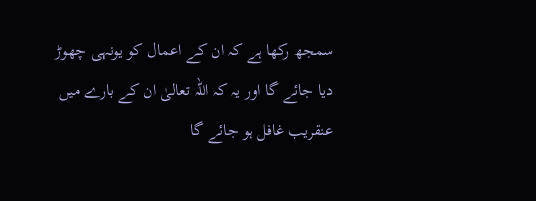سمجھ رکھا ہے کہ ان کے اعمال کو یونہی چھوڑ دیا جائے گا اور یہ کہ اللہ تعالیٰ ان کے بارے میں عنقریب غافل ہو جائے گا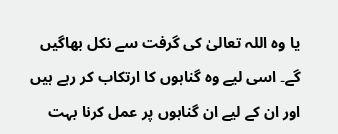یا وہ اللہ تعالیٰ کی گرفت سے نکل بھاگیں گے۔ اسی لیے وہ گناہوں کا ارتکاب کر رہے ہیں اور ان کے لیے ان گناہوں پر عمل کرنا بہت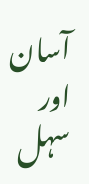آسان اور سہل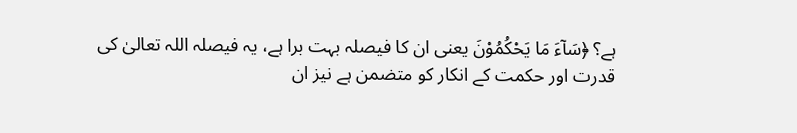ہے؟ ﴿سَآءَ مَا یَحْكُمُوْنَ یعنی ان کا فیصلہ بہت برا ہے، یہ فیصلہ اللہ تعالیٰ کی قدرت اور حکمت کے انکار کو متضمن ہے نیز ان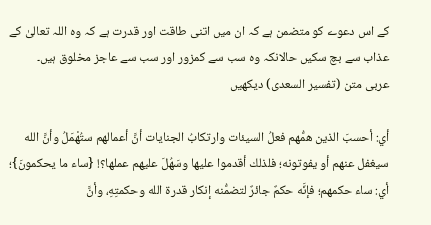کے اس دعوے کو متضمن ہے کہ ان میں اتنی طاقت اور قدرت ہے کہ وہ اللہ تعالیٰ کے عذاب سے بچ سکیں حالانکہ وہ سب سے کمزور اور سب سے عاجز مخلوق ہیں۔
عربی متن (تفسیر السعدی) دیکھیں

أي: أحسبَ الذين همُّهم فعلُ السيئات وارتكابُ الجنايات أنَّ أعمالهم ستُهْمَلُ وأنَّ الله سيغفل عنهم أو يفوتونه؛ فلذلك أقدموا عليها وسَهُلَ عليهم عملها؟! {ساء ما يحكمونَ}؛ أي: ساء حكمهم؛ فإنَّه حكمٌ جائرٌ لتضمُّنه إنكار قدرة الله وحكمتِهِ، وأنَّ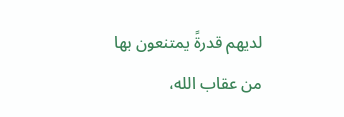لديهم قدرةً يمتنعون بها من عقاب الله،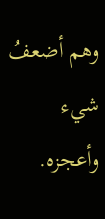وهم أضعفُ شيء وأعجزه.